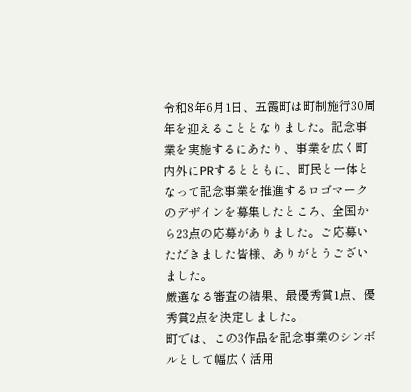令和8年6月1日、五霞町は町制施行30周年を迎えることとなりました。記念事業を実施するにあたり、事業を広く町内外にPRするとともに、町民と一体となって記念事業を推進するロゴマークのデザインを募集したところ、全国から23点の応募がありました。ご応募いただきました皆様、ありがとうございました。
厳選なる審査の結果、最優秀賞1点、優秀賞2点を決定しました。
町では、この3作品を記念事業のシンボルとして幅広く活用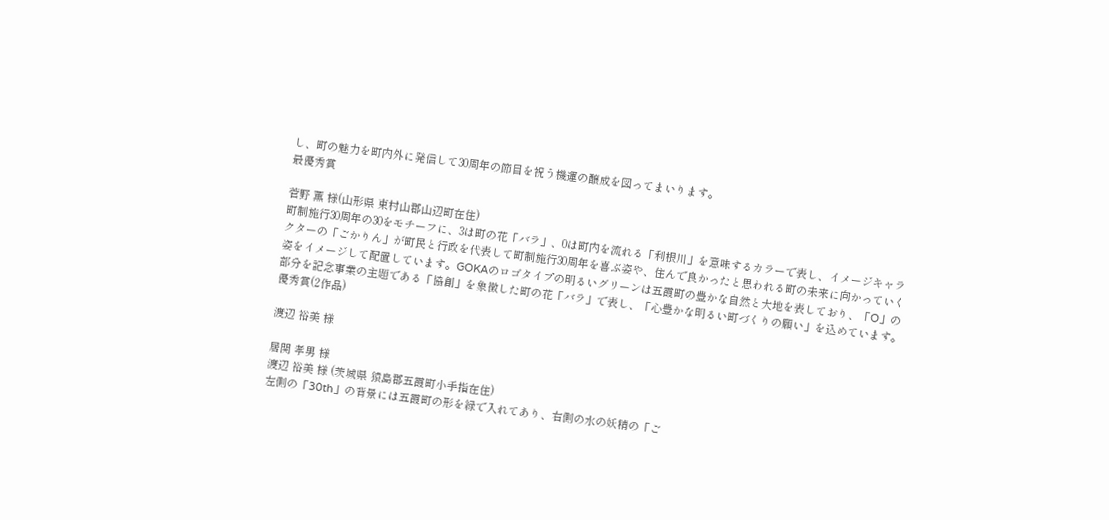し、町の魅力を町内外に発信して30周年の節目を祝う機運の醸成を図ってまいります。
最優秀賞

菅野 薫 様(山形県 東村山郡山辺町在住)
町制施行30周年の30をモチーフに、3は町の花「バラ」、0は町内を流れる「利根川」を意味するカラーで表し、イメージキャラクターの「ごかりん」が町民と行政を代表して町制施行30周年を喜ぶ姿や、住んで良かったと思われる町の未来に向かっていく姿をイメージして配置しています。GOKAのロゴタイプの明るいグリーンは五霞町の豊かな自然と大地を表しており、「O」の部分を記念事業の主題である「協創」を象徴した町の花「バラ」で表し、「心豊かな明るい町づくりの願い」を込めています。
優秀賞(2作品)

渡辺 裕美 様

居関 孝男 様
渡辺 裕美 様 (茨城県 猿島郡五霞町小手指在住)
左側の「30th」の背景には五霞町の形を緑で入れてあり、右側の水の妖精の「ご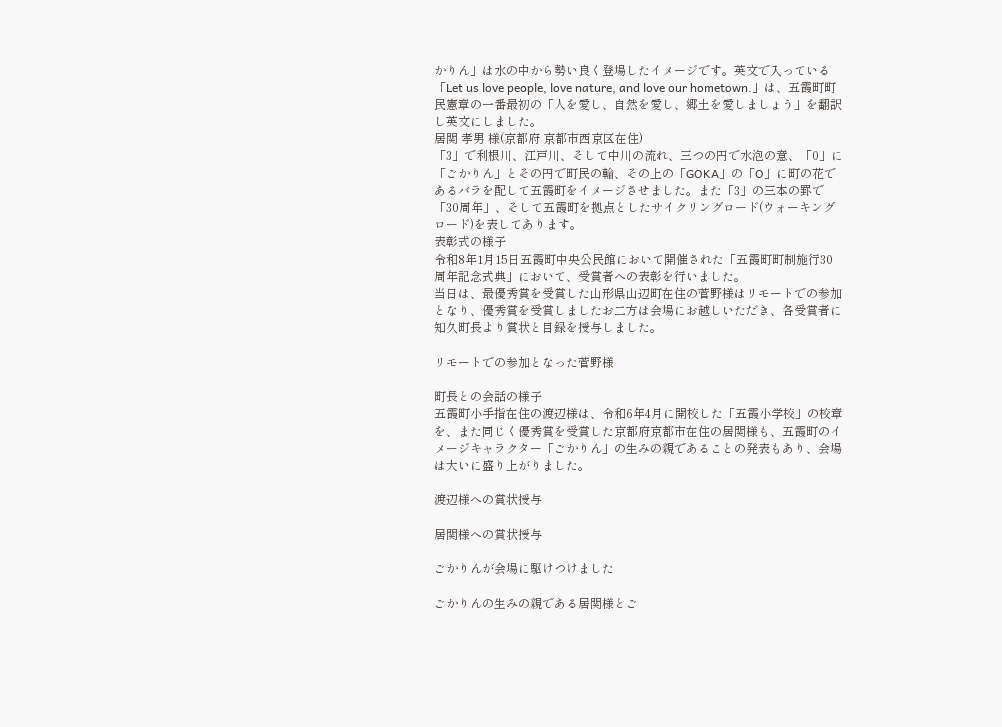かりん」は水の中から勢い良く登場したイメージです。英文で入っている「Let us love people, love nature, and love our hometown.」は、五霞町町民憲章の一番最初の「人を愛し、自然を愛し、郷土を愛しましょう」を翻訳し英文にしました。
居関 孝男 様(京都府 京都市西京区在住)
「3」で利根川、江戸川、そして中川の流れ、三つの円で水泡の意、「0」に「ごかりん」とその円で町民の輪、その上の「GOKA」の「O」に町の花であるバラを配して五霞町をイメージさせました。また「3」の三本の罫で「30周年」、そして五霞町を拠点としたサイクリングロード(ウォーキングロード)を表してあります。
表彰式の様子
令和8年1月15日五霞町中央公民館において開催された「五霞町町制施行30周年記念式典」において、受賞者への表彰を行いました。
当日は、最優秀賞を受賞した山形県山辺町在住の菅野様はリモートでの参加となり、優秀賞を受賞しましたお二方は会場にお越しいただき、各受賞者に知久町長より賞状と目録を授与しました。

リモートでの参加となった菅野様

町長との会話の様子
五霞町小手指在住の渡辺様は、令和6年4月に開校した「五霞小学校」の校章を、また同じく優秀賞を受賞した京都府京都市在住の居関様も、五霞町のイメージキャラクター「ごかりん」の生みの親であることの発表もあり、会場は大いに盛り上がりました。

渡辺様への賞状授与

居関様への賞状授与

ごかりんが会場に駆けつけました

ごかりんの生みの親である居関様とご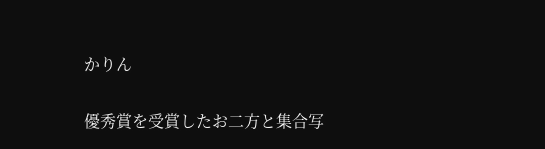かりん

優秀賞を受賞したお二方と集合写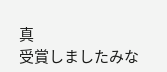真
受賞しましたみな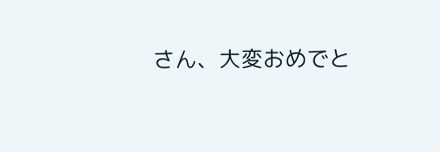さん、大変おめでと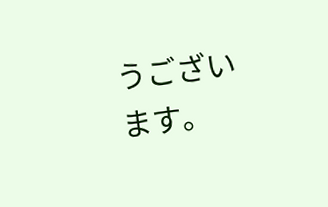うございます。